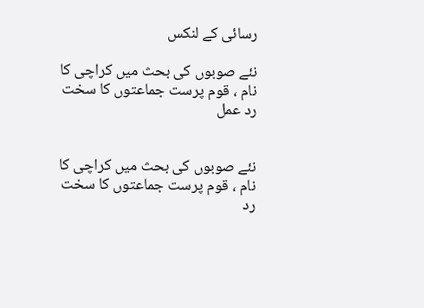رسائی کے لنکس

نئے صوبوں کی بحث میں کراچی کا نام ، قوم پرست جماعتوں کا سخت رد عمل


نئے صوبوں کی بحث میں کراچی کا نام ، قوم پرست جماعتوں کا سخت رد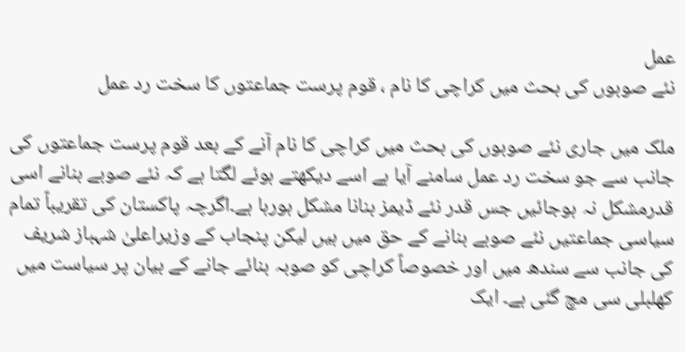عمل
نئے صوبوں کی بحث میں کراچی کا نام ، قوم پرست جماعتوں کا سخت رد عمل

ملک میں جاری نئے صوبوں کی بحث میں کراچی کا نام آنے کے بعد قوم پرست جماعتوں کی جانب سے جو سخت رد عمل سامنے آیا ہے اسے دیکھتے ہوئے لگتا ہے کہ نئے صوبے بنانے اسی قدرمشکل نہ ہوجائیں جس قدر نئے ڈیمز بنانا مشکل ہورہا ہے۔اگرچہ پاکستان کی تقریباً تمام سیاسی جماعتیں نئے صوبے بنانے کے حق میں ہیں لیکن پنجاب کے وزیراعلیٰ شہباز شریف کی جانب سے سندھ میں اور خصوصاً کراچی کو صوبہ بنائے جانے کے بیان پر سیاست میں کھلبلی سی مچ گئی ہے۔ ایک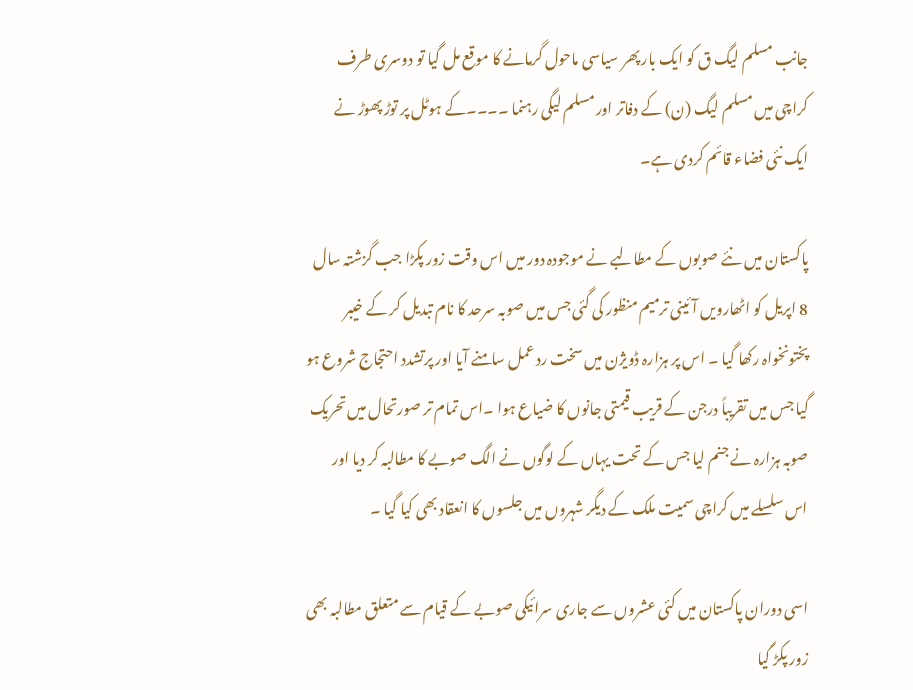جانب مسلم لیگ ق کو ایک بار پھر سیاسی ماحول گرمانے کا موقع مل گیا تو دوسری طرف کراچی میں مسلم لیگ (ن) کے دفاتر اور مسلم لیگی رہنما ۔۔۔۔کے ہوٹل پر توڑ پھوڑ نے ایک نئی فضاء قائم کردی ہے۔

پاکستان میں نئے صوبوں کے مطالبے نے موجودہ دور میں اس وقت زور پکڑا جب گزشتہ سال 8 اپریل کو اٹھارویں آئینی ترمیم منظور کی گئی جس میں صوبہ سرحد کا نام تبدیل کر کے خیبر پختونخواہ رکھا گیا ۔ اس پر ہزارہ ڈویژن میں سخت رد عمل سامنے آیا اور پرتشدد احتجاج شروع ہو گیا جس میں تقریباً درجن کے قریب قیمتی جانوں کا ضیاع ہوا ۔اس تمام تر صورتحال میں تحریک صوبہ ہزارہ نے جنم لیا جس کے تحت یہاں کے لوگوں نے الگ صوبے کا مطالبہ کر دیا اور اس سلسلے میں کراچی سمیت ملک کے دیگر شہروں میں جلسوں کا انعقاد بھی کیا گیا ۔

اسی دوران پاکستان میں کئی عشروں سے جاری سرائیکی صوبے کے قیام سے متعلق مطالبہ بھی زور پکڑ گیا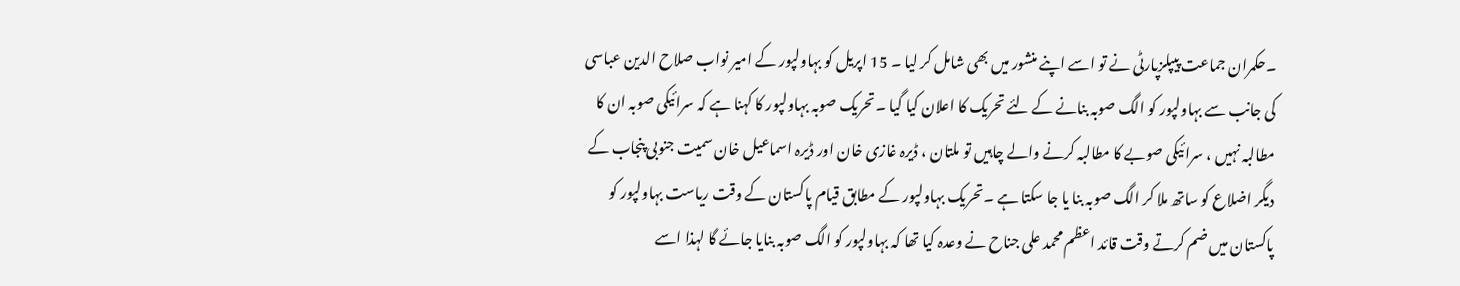۔حکمران جماعت پیپلزپارٹی نے تو اسے اپنے منشور میں بھی شامل کر لیا ۔ 15 اپریل کو بہاولپور کے امیر نواب صلاح الدین عباسی کی جانب سے بہاولپور کو الگ صوبہ بنانے کے لئے تحریک کا اعلان کیا گیا ۔تحریک صوبہ بہاولپور کا کہنا ہے کہ سرائیکی صوبہ ان کا مطالبہ نہیں ، سرائیکی صوبے کا مطالبہ کرنے والے چاہیں تو ملتان ، ڈیرہ غازی خان اور ڈیرہ اسماعیل خان سمیت جنوبی پنجاب کے دیگر اضلاع کو ساتھ ملا کر الگ صوبہ بنا یا جا سکتا ہے ۔تحریک بہاولپور کے مطابق قیام پاکستان کے وقت ریاست بہاولپور کو پاکستان میں ضم کرتے وقت قائد اعظم محمد علی جناح نے وعدہ کیا تھا کہ بہاولپور کو الگ صوبہ بنایا جائے گا لہذا اسے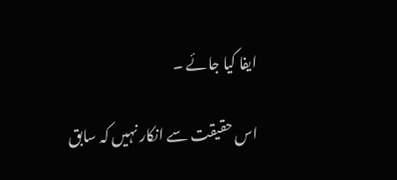ایفا کیا جائے ۔

اس حقیقت سے انکار نہیں کہ سابق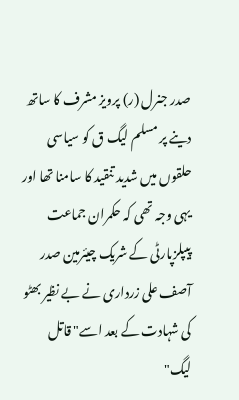صدر جنرل (ر) پرویز مشرف کا ساتھ دینے پر مسلم لیگ ق کو سیاسی حلقوں میں شدید تنقید کا سامنا تھا اور یہی وجہ تھی کہ حکمران جماعت پیپلزپارٹی کے شریک چیئرمین صدر آصف علی زرداری نے بے نظیر بھٹو کی شہادت کے بعد اسے" قاتل لیگ"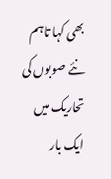بھی کہا تاہم نئے صوبوں کی تحاریک میں ایک بار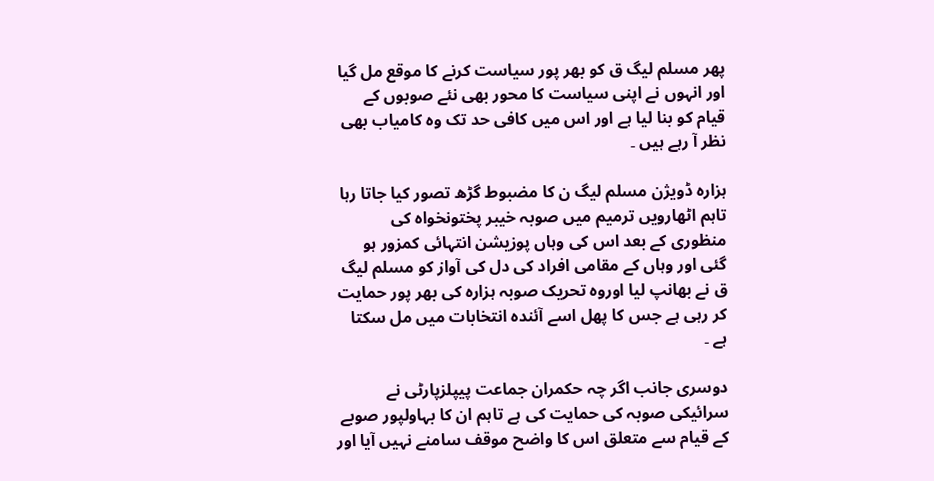پھر مسلم لیگ ق کو بھر پور سیاست کرنے کا موقع مل گیا اور انہوں نے اپنی سیاست کا محور بھی نئے صوبوں کے قیام کو بنا لیا ہے اور اس میں کافی حد تک وہ کامیاب بھی نظر آ رہے ہیں ۔

ہزارہ ڈویژن مسلم لیگ ن کا مضبوط گڑھ تصور کیا جاتا رہا تاہم اٹھارویں ترمیم میں صوبہ خیبر پختونخواہ کی منظوری کے بعد اس کی وہاں پوزیشن انتہائی کمزور ہو گئی اور وہاں کے مقامی افراد کی دل کی آواز کو مسلم لیگ ق نے بھانپ لیا اوروہ تحریک صوبہ ہزارہ کی بھر پور حمایت کر رہی ہے جس کا پھل اسے آئندہ انتخابات میں مل سکتا ہے ۔

دوسری جانب اگر چہ حکمران جماعت پیپلزپارٹی نے سرائیکی صوبہ کی حمایت کی ہے تاہم ان کا بہاولپور صوبے کے قیام سے متعلق اس کا واضح موقف سامنے نہیں آیا اور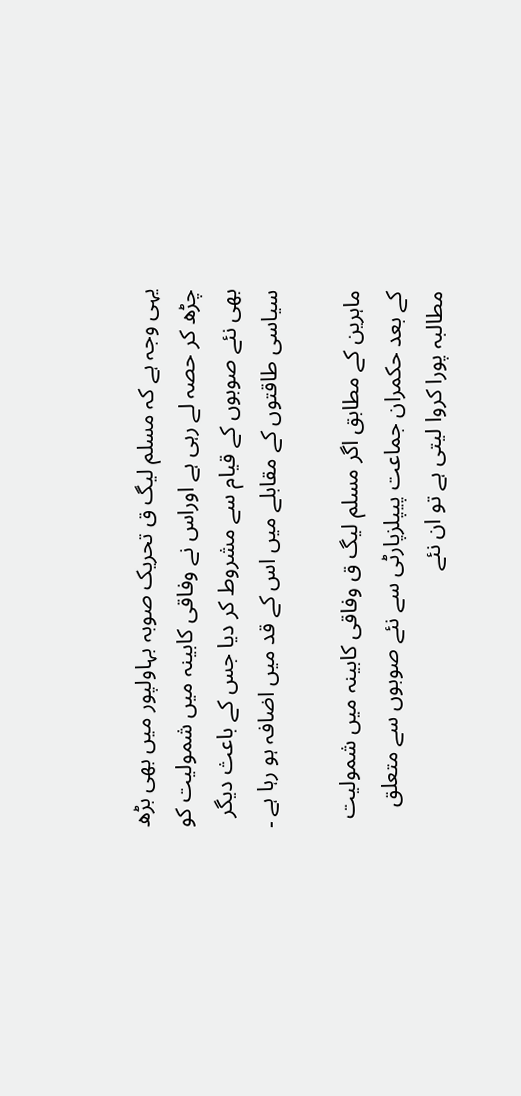یہی وجہ ہے کہ مسلم لیگ ق تحریک صوبہ بہاولپور میں بھی بڑھ چڑھ کر حصہ لے رہی ہے اوراس نے وفاقی کابینہ میں شمولیت کو بھی نئے صوبوں کے قیام سے مشروط کر دیا جس کے باعث دیگر سیاسی طاقتوں کے مقابلے میں اس کے قد میں اضافہ ہو رہا ہے ۔

ماہرین کے مطابق اگر مسلم لیگ ق وفاقی کابینہ میں شمولیت کے بعد حکمران جماعت پیپلزپارٹی سے نئے صوبوں سے متعلق مطالبہ پورا کروا لیتی ہے تو ان نئے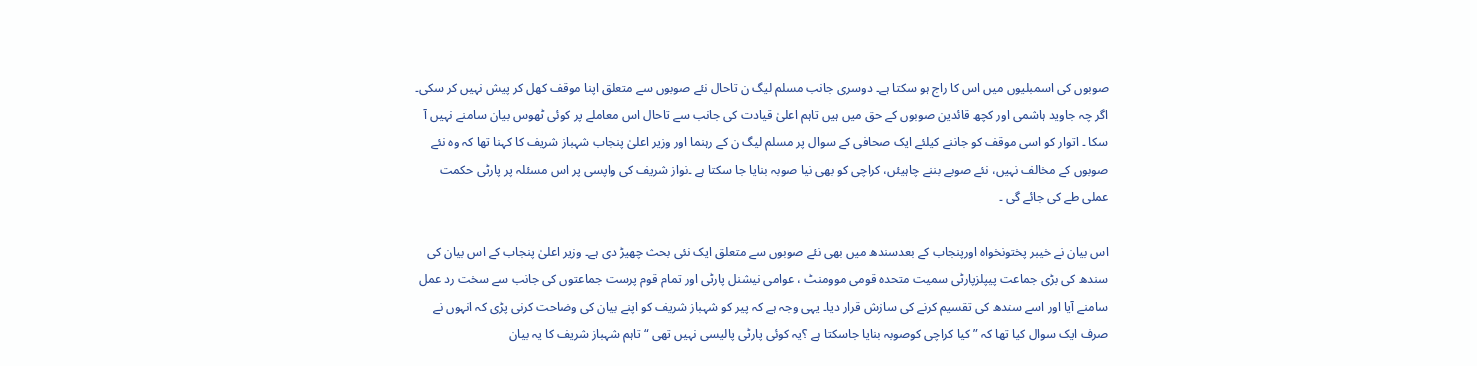صوبوں کی اسمبلیوں میں اس کا راج ہو سکتا ہے۔ دوسری جانب مسلم لیگ ن تاحال نئے صوبوں سے متعلق اپنا موقف کھل کر پیش نہیں کر سکی۔ اگر چہ جاوید ہاشمی اور کچھ قائدین صوبوں کے حق میں ہیں تاہم اعلیٰ قیادت کی جانب سے تاحال اس معاملے پر کوئی ٹھوس بیان سامنے نہیں آ سکا ۔ اتوار کو اسی موقف کو جاننے کیلئے ایک صحافی کے سوال پر مسلم لیگ ن کے رہنما اور وزیر اعلیٰ پنجاب شہباز شریف کا کہنا تھا کہ وہ نئے صوبوں کے مخالف نہیں، نئے صوبے بننے چاہیئں، کراچی کو بھی نیا صوبہ بنایا جا سکتا ہے ۔نواز شریف کی واپسی پر اس مسئلہ پر پارٹی حکمت عملی طے کی جائے گی ۔

اس بیان نے خیبر پختونخواہ اورپنجاب کے بعدسندھ میں بھی نئے صوبوں سے متعلق ایک نئی بحث چھیڑ دی ہے۔ وزیر اعلیٰ پنجاب کے اس بیان کی سندھ کی بڑی جماعت پیپلزپارٹی سمیت متحدہ قومی موومنٹ ، عوامی نیشنل پارٹی اور تمام قوم پرست جماعتوں کی جانب سے سخت رد عمل سامنے آیا اور اسے سندھ کی تقسیم کرنے کی سازش قرار دیا۔ یہی وجہ ہے کہ پیر کو شہباز شریف کو اپنے بیان کی وضاحت کرنی پڑی کہ انہوں نے صرف ایک سوال کیا تھا کہ ”کیا کراچی کوصوبہ بنایا جاسکتا ہے ؟یہ کوئی پارٹی پالیسی نہیں تھی “ تاہم شہباز شریف کا یہ بیان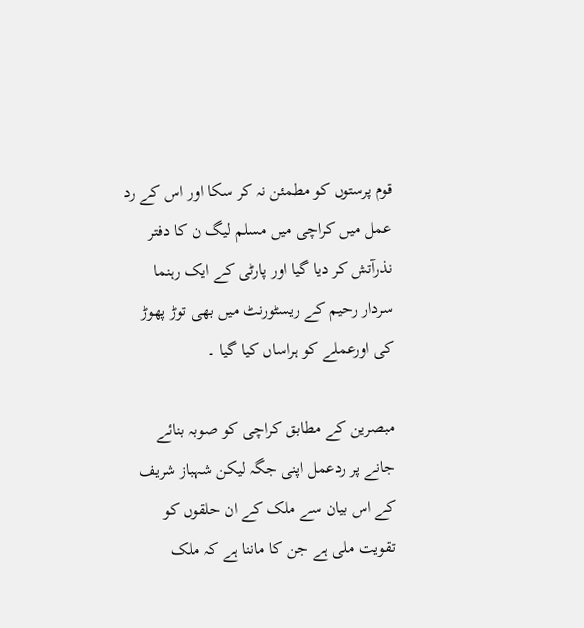قوم پرستوں کو مطمئن نہ کر سکا اور اس کے رد عمل میں کراچی میں مسلم لیگ ن کا دفتر نذرآتش کر دیا گیا اور پارٹی کے ایک رہنما سردار رحیم کے ریسٹورنٹ میں بھی توڑ پھوڑ کی اورعملے کو ہراساں کیا گیا ۔

مبصرین کے مطابق کراچی کو صوبہ بنائے جانے پر ردعمل اپنی جگہ لیکن شہباز شریف کے اس بیان سے ملک کے ان حلقوں کو تقویت ملی ہے جن کا ماننا ہے کہ ملک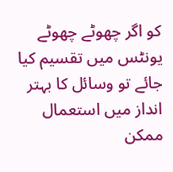کو اگر چھوٹے چھوٹے یونٹس میں تقسیم کیا جائے تو وسائل کا بہتر انداز میں استعمال ممکن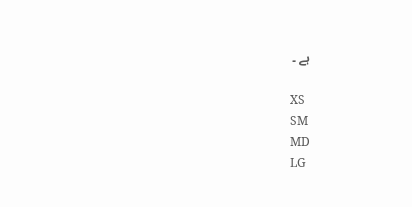ہے ۔

XS
SM
MD
LG